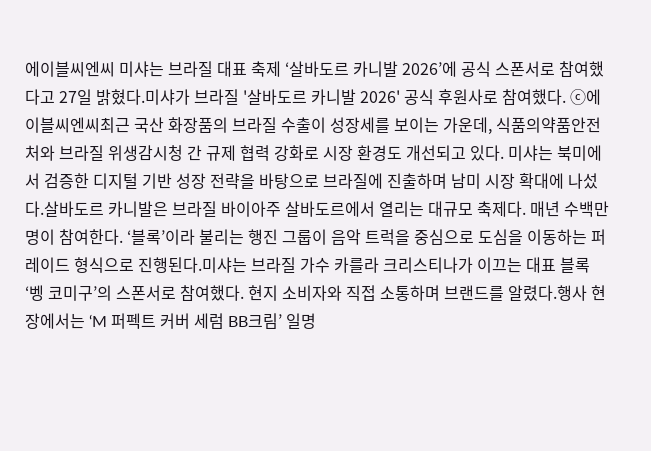에이블씨엔씨 미샤는 브라질 대표 축제 ‘살바도르 카니발 2026’에 공식 스폰서로 참여했다고 27일 밝혔다.미샤가 브라질 '살바도르 카니발 2026' 공식 후원사로 참여했다. ⓒ에이블씨엔씨최근 국산 화장품의 브라질 수출이 성장세를 보이는 가운데, 식품의약품안전처와 브라질 위생감시청 간 규제 협력 강화로 시장 환경도 개선되고 있다. 미샤는 북미에서 검증한 디지털 기반 성장 전략을 바탕으로 브라질에 진출하며 남미 시장 확대에 나섰다.살바도르 카니발은 브라질 바이아주 살바도르에서 열리는 대규모 축제다. 매년 수백만 명이 참여한다. ‘블록’이라 불리는 행진 그룹이 음악 트럭을 중심으로 도심을 이동하는 퍼레이드 형식으로 진행된다.미샤는 브라질 가수 카를라 크리스티나가 이끄는 대표 블록 ‘벵 코미구’의 스폰서로 참여했다. 현지 소비자와 직접 소통하며 브랜드를 알렸다.행사 현장에서는 ‘M 퍼펙트 커버 세럼 BB크림’ 일명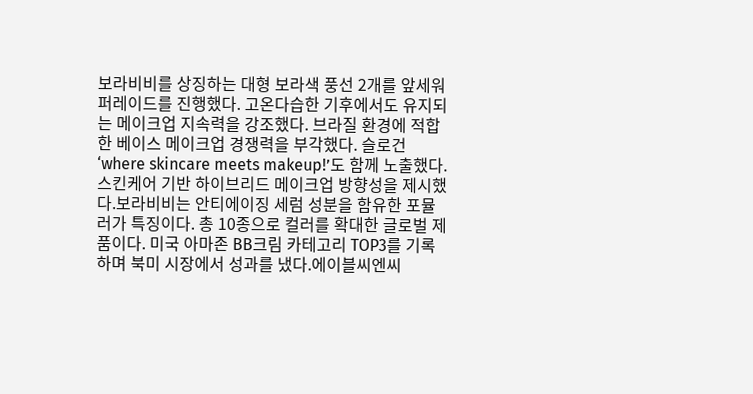보라비비를 상징하는 대형 보라색 풍선 2개를 앞세워 퍼레이드를 진행했다. 고온다습한 기후에서도 유지되는 메이크업 지속력을 강조했다. 브라질 환경에 적합한 베이스 메이크업 경쟁력을 부각했다. 슬로건 ‘where skincare meets makeup!’도 함께 노출했다. 스킨케어 기반 하이브리드 메이크업 방향성을 제시했다.보라비비는 안티에이징 세럼 성분을 함유한 포뮬러가 특징이다. 총 10종으로 컬러를 확대한 글로벌 제품이다. 미국 아마존 BB크림 카테고리 TOP3를 기록하며 북미 시장에서 성과를 냈다.에이블씨엔씨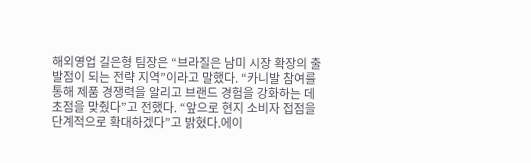해외영업 길은형 팀장은 “브라질은 남미 시장 확장의 출발점이 되는 전략 지역”이라고 말했다. “카니발 참여를 통해 제품 경쟁력을 알리고 브랜드 경험을 강화하는 데 초점을 맞췄다”고 전했다. “앞으로 현지 소비자 접점을 단계적으로 확대하겠다”고 밝혔다.에이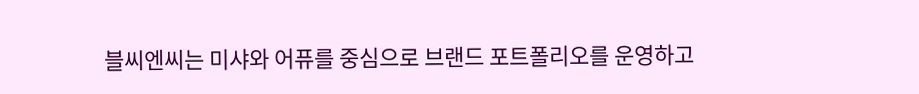블씨엔씨는 미샤와 어퓨를 중심으로 브랜드 포트폴리오를 운영하고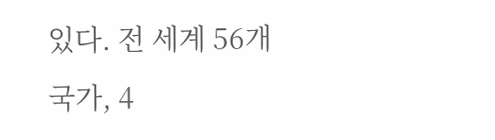있다. 전 세계 56개 국가, 4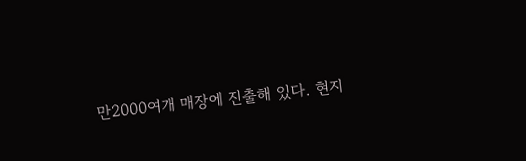만2000여개 매장에 진출해 있다. 현지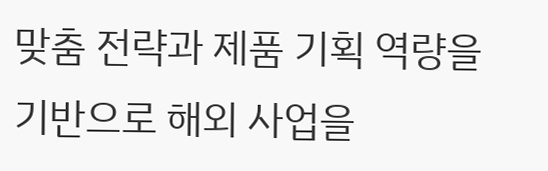맞춤 전략과 제품 기획 역량을 기반으로 해외 사업을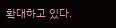확대하고 있다.